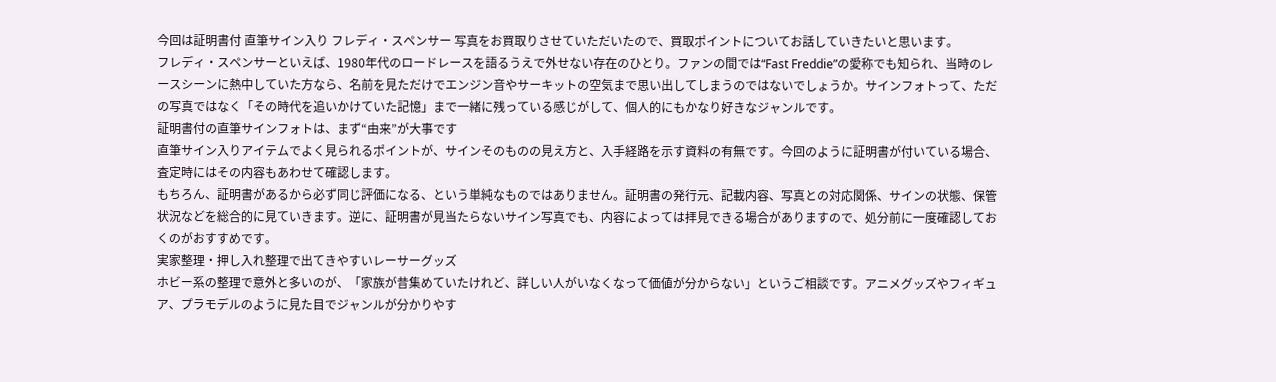今回は証明書付 直筆サイン入り フレディ・スペンサー 写真をお買取りさせていただいたので、買取ポイントについてお話していきたいと思います。
フレディ・スペンサーといえば、1980年代のロードレースを語るうえで外せない存在のひとり。ファンの間では“Fast Freddie”の愛称でも知られ、当時のレースシーンに熱中していた方なら、名前を見ただけでエンジン音やサーキットの空気まで思い出してしまうのではないでしょうか。サインフォトって、ただの写真ではなく「その時代を追いかけていた記憶」まで一緒に残っている感じがして、個人的にもかなり好きなジャンルです。
証明書付の直筆サインフォトは、まず“由来”が大事です
直筆サイン入りアイテムでよく見られるポイントが、サインそのものの見え方と、入手経路を示す資料の有無です。今回のように証明書が付いている場合、査定時にはその内容もあわせて確認します。
もちろん、証明書があるから必ず同じ評価になる、という単純なものではありません。証明書の発行元、記載内容、写真との対応関係、サインの状態、保管状況などを総合的に見ていきます。逆に、証明書が見当たらないサイン写真でも、内容によっては拝見できる場合がありますので、処分前に一度確認しておくのがおすすめです。
実家整理・押し入れ整理で出てきやすいレーサーグッズ
ホビー系の整理で意外と多いのが、「家族が昔集めていたけれど、詳しい人がいなくなって価値が分からない」というご相談です。アニメグッズやフィギュア、プラモデルのように見た目でジャンルが分かりやす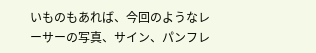いものもあれば、今回のようなレーサーの写真、サイン、パンフレ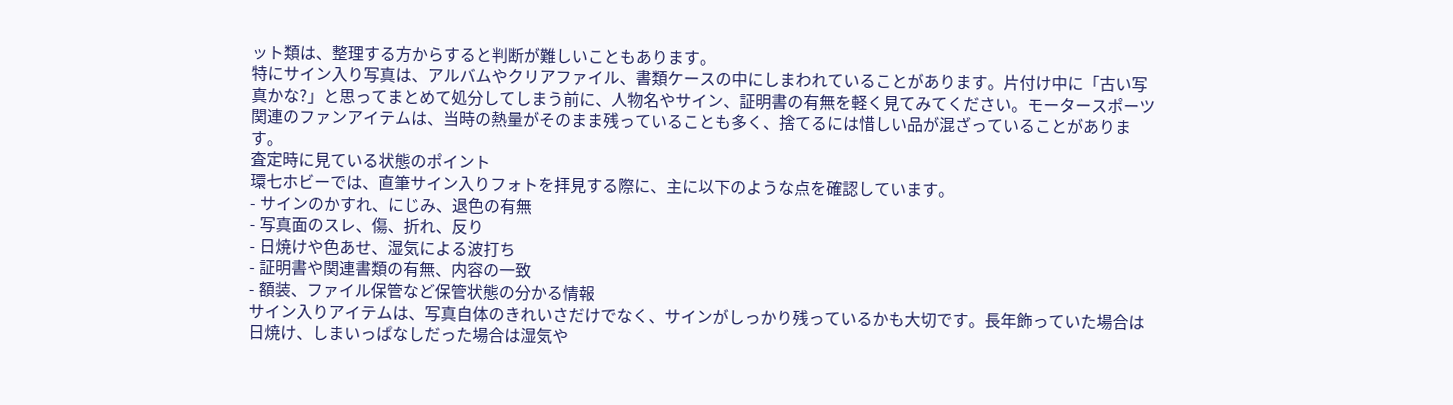ット類は、整理する方からすると判断が難しいこともあります。
特にサイン入り写真は、アルバムやクリアファイル、書類ケースの中にしまわれていることがあります。片付け中に「古い写真かな?」と思ってまとめて処分してしまう前に、人物名やサイン、証明書の有無を軽く見てみてください。モータースポーツ関連のファンアイテムは、当時の熱量がそのまま残っていることも多く、捨てるには惜しい品が混ざっていることがあります。
査定時に見ている状態のポイント
環七ホビーでは、直筆サイン入りフォトを拝見する際に、主に以下のような点を確認しています。
- サインのかすれ、にじみ、退色の有無
- 写真面のスレ、傷、折れ、反り
- 日焼けや色あせ、湿気による波打ち
- 証明書や関連書類の有無、内容の一致
- 額装、ファイル保管など保管状態の分かる情報
サイン入りアイテムは、写真自体のきれいさだけでなく、サインがしっかり残っているかも大切です。長年飾っていた場合は日焼け、しまいっぱなしだった場合は湿気や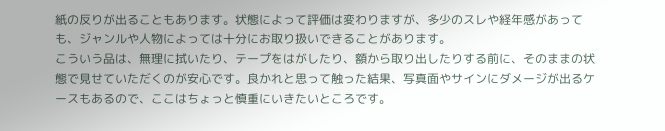紙の反りが出ることもあります。状態によって評価は変わりますが、多少のスレや経年感があっても、ジャンルや人物によっては十分にお取り扱いできることがあります。
こういう品は、無理に拭いたり、テープをはがしたり、額から取り出したりする前に、そのままの状態で見せていただくのが安心です。良かれと思って触った結果、写真面やサインにダメージが出るケースもあるので、ここはちょっと慎重にいきたいところです。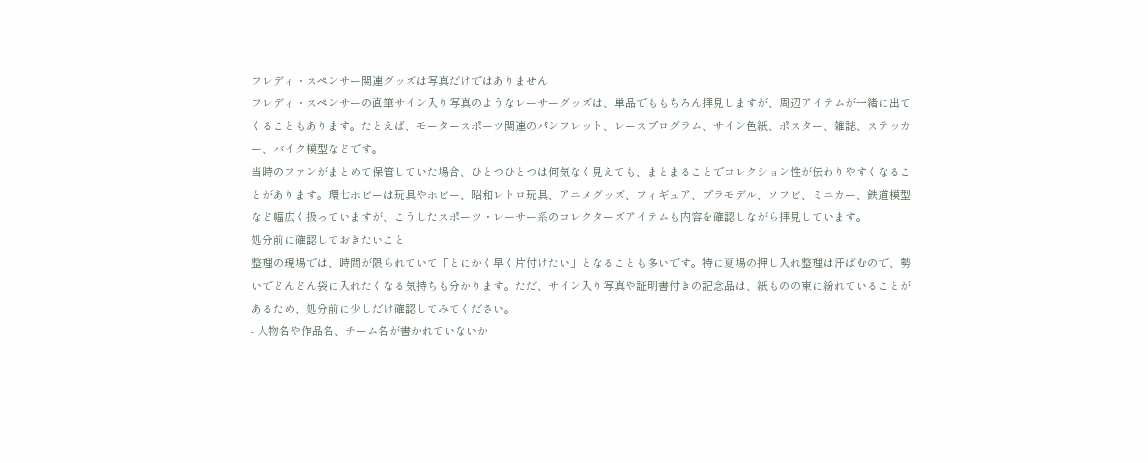フレディ・スペンサー関連グッズは写真だけではありません
フレディ・スペンサーの直筆サイン入り写真のようなレーサーグッズは、単品でももちろん拝見しますが、周辺アイテムが一緒に出てくることもあります。たとえば、モータースポーツ関連のパンフレット、レースプログラム、サイン色紙、ポスター、雑誌、ステッカー、バイク模型などです。
当時のファンがまとめて保管していた場合、ひとつひとつは何気なく見えても、まとまることでコレクション性が伝わりやすくなることがあります。環七ホビーは玩具やホビー、昭和レトロ玩具、アニメグッズ、フィギュア、プラモデル、ソフビ、ミニカー、鉄道模型など幅広く扱っていますが、こうしたスポーツ・レーサー系のコレクターズアイテムも内容を確認しながら拝見しています。
処分前に確認しておきたいこと
整理の現場では、時間が限られていて「とにかく早く片付けたい」となることも多いです。特に夏場の押し入れ整理は汗ばむので、勢いでどんどん袋に入れたくなる気持ちも分かります。ただ、サイン入り写真や証明書付きの記念品は、紙ものの束に紛れていることがあるため、処分前に少しだけ確認してみてください。
- 人物名や作品名、チーム名が書かれていないか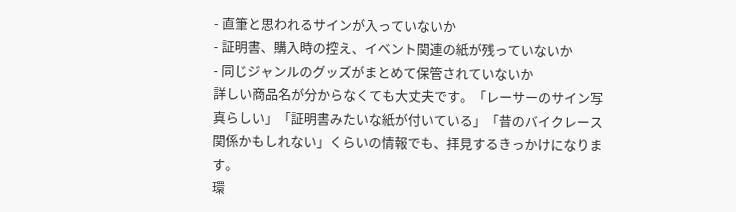- 直筆と思われるサインが入っていないか
- 証明書、購入時の控え、イベント関連の紙が残っていないか
- 同じジャンルのグッズがまとめて保管されていないか
詳しい商品名が分からなくても大丈夫です。「レーサーのサイン写真らしい」「証明書みたいな紙が付いている」「昔のバイクレース関係かもしれない」くらいの情報でも、拝見するきっかけになります。
環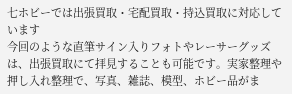七ホビーでは出張買取・宅配買取・持込買取に対応しています
今回のような直筆サイン入りフォトやレーサーグッズは、出張買取にて拝見することも可能です。実家整理や押し入れ整理で、写真、雑誌、模型、ホビー品がま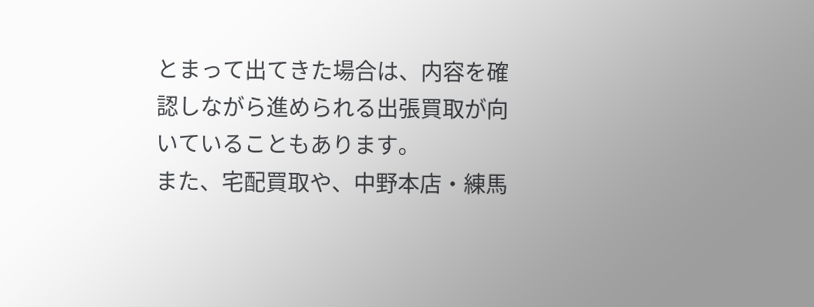とまって出てきた場合は、内容を確認しながら進められる出張買取が向いていることもあります。
また、宅配買取や、中野本店・練馬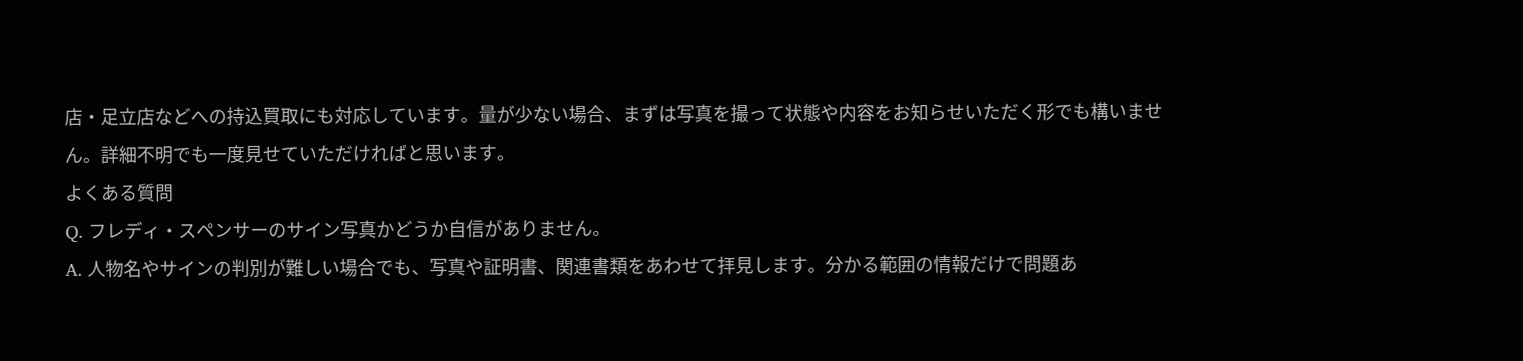店・足立店などへの持込買取にも対応しています。量が少ない場合、まずは写真を撮って状態や内容をお知らせいただく形でも構いません。詳細不明でも一度見せていただければと思います。
よくある質問
Q. フレディ・スペンサーのサイン写真かどうか自信がありません。
A. 人物名やサインの判別が難しい場合でも、写真や証明書、関連書類をあわせて拝見します。分かる範囲の情報だけで問題あ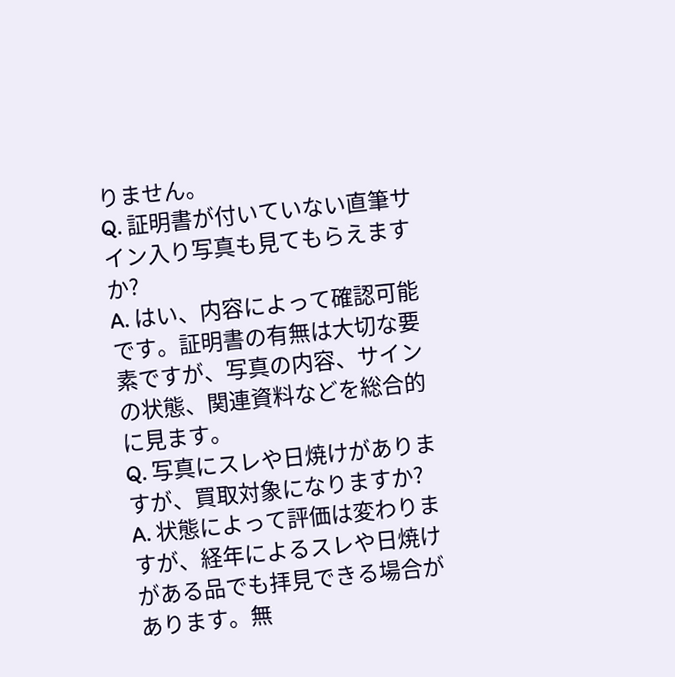りません。
Q. 証明書が付いていない直筆サイン入り写真も見てもらえますか?
A. はい、内容によって確認可能です。証明書の有無は大切な要素ですが、写真の内容、サインの状態、関連資料などを総合的に見ます。
Q. 写真にスレや日焼けがありますが、買取対象になりますか?
A. 状態によって評価は変わりますが、経年によるスレや日焼けがある品でも拝見できる場合があります。無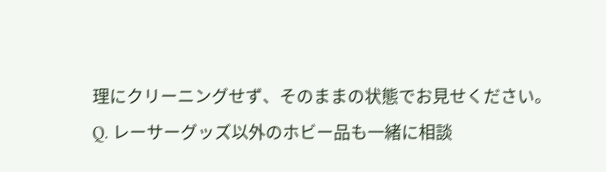理にクリーニングせず、そのままの状態でお見せください。
Q. レーサーグッズ以外のホビー品も一緒に相談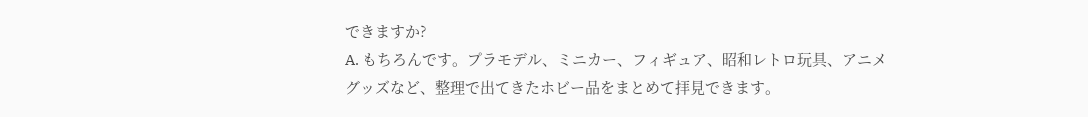できますか?
A. もちろんです。プラモデル、ミニカー、フィギュア、昭和レトロ玩具、アニメグッズなど、整理で出てきたホビー品をまとめて拝見できます。